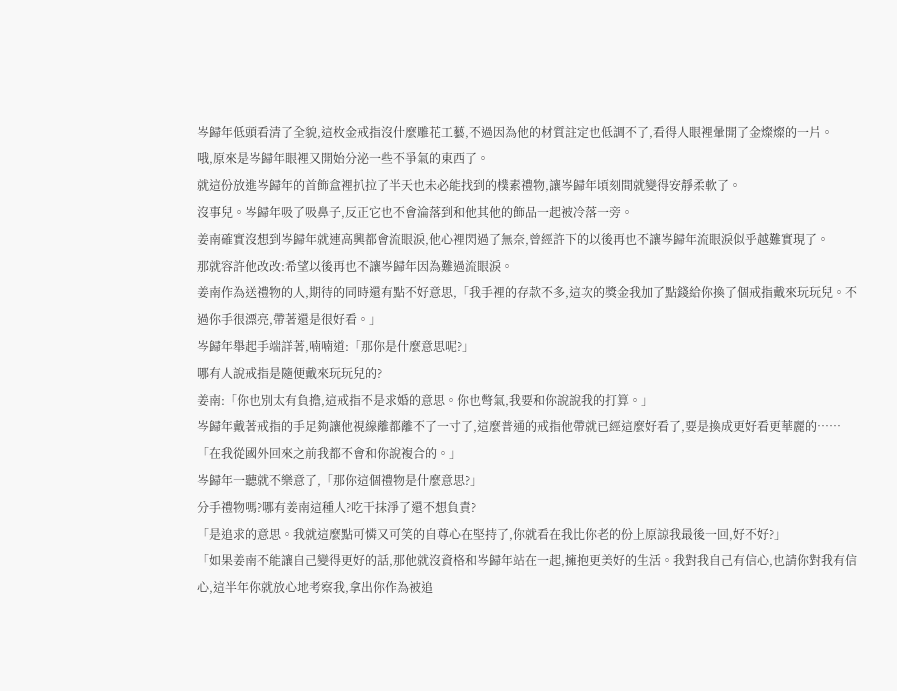岑歸年低頭看清了全貌,這枚金戒指沒什麼雕花工藝,不過因為他的材質註定也低調不了,看得人眼裡暈開了金燦燦的一片。
哦,原來是岑歸年眼裡又開始分泌一些不爭氣的東西了。
就這份放進岑歸年的首飾盒裡扒拉了半天也未必能找到的樸素禮物,讓岑歸年頃刻間就變得安靜柔軟了。
沒事兒。岑歸年吸了吸鼻子,反正它也不會淪落到和他其他的飾品一起被冷落一旁。
姜南確實沒想到岑歸年就連高興都會流眼淚,他心裡閃過了無奈,曾經許下的以後再也不讓岑歸年流眼淚似乎越難實現了。
那就容許他改改:希望以後再也不讓岑歸年因為難過流眼淚。
姜南作為送禮物的人,期待的同時還有點不好意思,「我手裡的存款不多,這次的獎金我加了點錢給你換了個戒指戴來玩玩兒。不過你手很漂亮,帶著還是很好看。」
岑歸年舉起手端詳著,喃喃道:「那你是什麼意思呢?」
哪有人說戒指是隨便戴來玩玩兒的?
姜南:「你也別太有負擔,這戒指不是求婚的意思。你也彆氣,我要和你說說我的打算。」
岑歸年戴著戒指的手足夠讓他視線離都離不了一寸了,這麼普通的戒指他帶就已經這麼好看了,要是換成更好看更華麗的……
「在我從國外回來之前我都不會和你說複合的。」
岑歸年一聽就不樂意了,「那你這個禮物是什麼意思?」
分手禮物嗎?哪有姜南這種人?吃干抹淨了還不想負責?
「是追求的意思。我就這麼點可憐又可笑的自尊心在堅持了,你就看在我比你老的份上原諒我最後一回,好不好?」
「如果姜南不能讓自己變得更好的話,那他就沒資格和岑歸年站在一起,擁抱更美好的生活。我對我自己有信心,也請你對我有信心,這半年你就放心地考察我,拿出你作為被追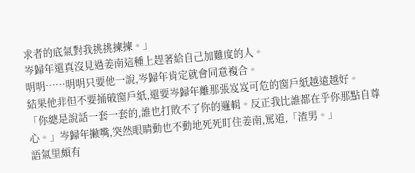求者的底氣對我挑挑揀揀。」
岑歸年還真沒見過姜南這種上趕著給自己加難度的人。
明明……明明只要他一說,岑歸年肯定就會同意複合。
結果他非但不要捅破窗戶紙,還要岑歸年離那張岌岌可危的窗戶紙越遠越好。
「你總是說話一套一套的,誰也打敗不了你的邏輯。反正我比誰都在乎你那點自尊心。」岑歸年撇嘴,突然眼睛動也不動地死死盯住姜南,罵道,「渣男。」
語氣里頗有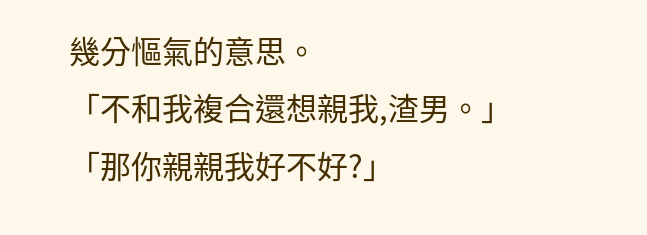幾分慪氣的意思。
「不和我複合還想親我,渣男。」
「那你親親我好不好?」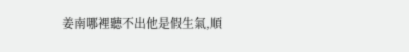姜南哪裡聽不出他是假生氣,順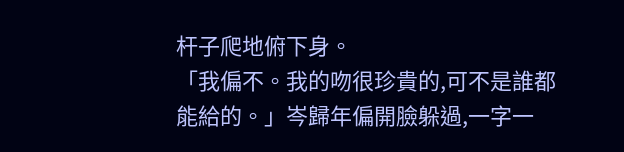杆子爬地俯下身。
「我偏不。我的吻很珍貴的,可不是誰都能給的。」岑歸年偏開臉躲過,一字一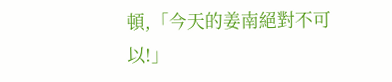頓,「今天的姜南絕對不可以!」